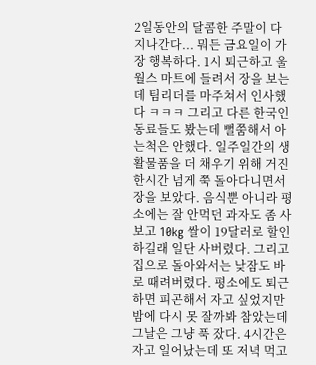2일동안의 달콤한 주말이 다 지나간다... 뭐든 금요일이 가장 행복하다. 1시 퇴근하고 울월스 마트에 들려서 장을 보는데 팀리더를 마주쳐서 인사했다 ㅋㅋㅋ 그리고 다른 한국인 동료들도 봤는데 뻘쭘해서 아는척은 안했다. 일주일간의 생활물품을 더 채우기 위해 거진 한시간 넘게 쭉 돌아다니면서 장을 보았다. 음식뿐 아니라 평소에는 잘 안먹던 과자도 좀 사보고 10kg 쌀이 19달러로 할인하길래 일단 사버렸다. 그리고 집으로 돌아와서는 낮잠도 바로 때려버렸다. 평소에도 퇴근하면 피곤해서 자고 싶었지만 밤에 다시 못 잘까봐 참았는데 그날은 그냥 푹 잤다. 4시간은 자고 일어났는데 또 저녁 먹고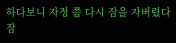하다보니 자정 쯤 다시 잠을 자버렸다 잠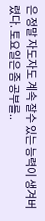은 정말 자도자도 계속 잘수 있는 능력이 생겨버렸다. 토요일은 좀 공부를..